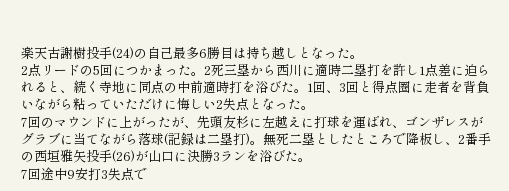楽天古謝樹投手(24)の自己最多6勝目は持ち越しとなった。
2点リードの5回につかまった。2死三塁から西川に適時二塁打を許し1点差に迫られると、続く寺地に同点の中前適時打を浴びた。1回、3回と得点圏に走者を背負いながら粘っていただけに悔しい2失点となった。
7回のマウンドに上がったが、先頭友杉に左越えに打球を運ばれ、ゴンザレスがグラブに当てながら落球(記録は二塁打)。無死二塁としたところで降板し、2番手の西垣雅矢投手(26)が山口に決勝3ランを浴びた。
7回途中9安打3失点で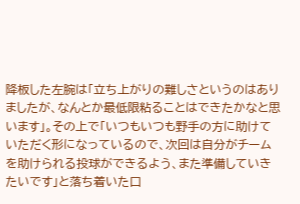降板した左腕は「立ち上がりの難しさというのはありましたが、なんとか最低限粘ることはできたかなと思います」。その上で「いつもいつも野手の方に助けていただく形になっているので、次回は自分がチームを助けられる投球ができるよう、また準備していきたいです」と落ち着いた口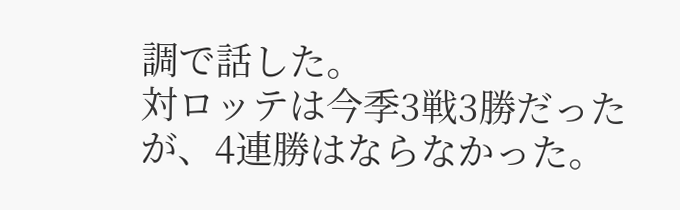調で話した。
対ロッテは今季3戦3勝だったが、4連勝はならなかった。